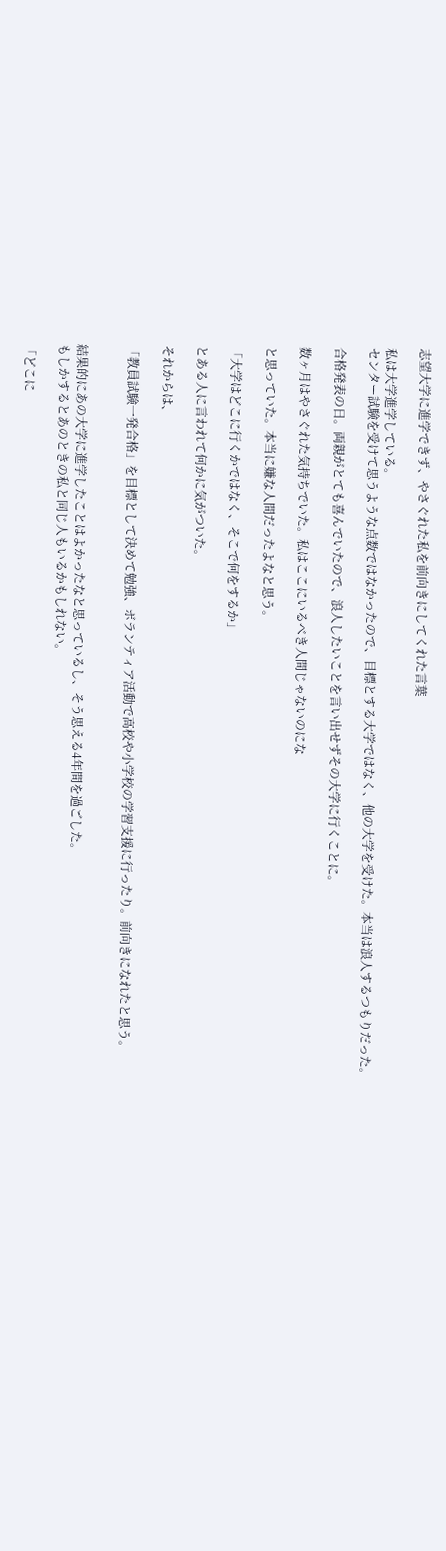志望大学に進学できず、やさぐれた私を前向きにしてくれた言葉

私は大学進学している。
センター試験を受けて思うような点数ではなかったので、目標とする大学ではなく、他の大学を受けた。本当は浪人するつもりだった。

合格発表の日。両親がとても喜んでいたので、浪人したいことを言い出せずその大学に行くことに。

数ヶ月はやさぐれた気持ちでいた。私はここにいるべき人間じゃないのにな

と思っていた。本当に嫌な人間だったよなと思う。

「大学はどこに行くかではなく、そこで何をするか」

とある人に言われて何かに気がついた。

それからは、

「教員試験一発合格」を目標として決めて勉強、ボランティア活動で高校や小学校の学習支援に行ったり。前向きになれたと思う。


結果的にあの大学に進学したことはよかったなと思っているし、そう思える4年間を過ごした。
もしかするとあのときの私と同じ人もいるかもしれない。

「どこに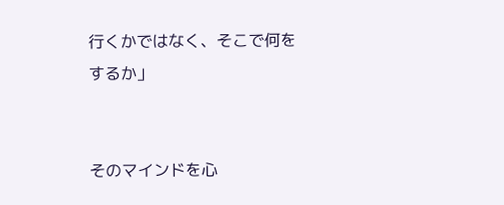行くかではなく、そこで何をするか」


そのマインドを心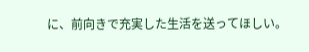に、前向きで充実した生活を送ってほしい。